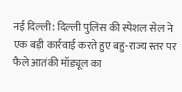नई दिल्ली: दिल्ली पुलिस की स्पेशल सेल ने एक बड़ी कार्रवाई करते हुए बहु-राज्य स्तर पर फैले आतंकी मॉड्यूल का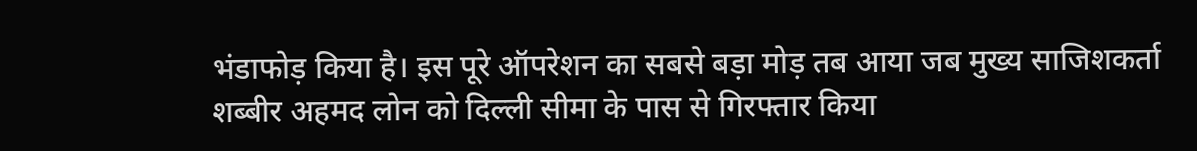भंडाफोड़ किया है। इस पूरे ऑपरेशन का सबसे बड़ा मोड़ तब आया जब मुख्य साजिशकर्ता शब्बीर अहमद लोन को दिल्ली सीमा के पास से गिरफ्तार किया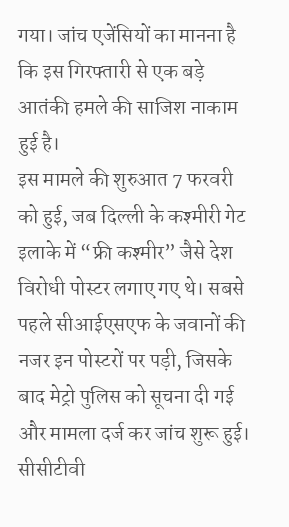गया। जांच एजेंसियों का मानना है कि इस गिरफ्तारी से एक बड़े आतंकी हमले की साजिश नाकाम हुई है।
इस मामले की शुरुआत 7 फरवरी को हुई, जब दिल्ली के कश्मीरी गेट इलाके में “फ्री कश्मीर” जैसे देश विरोधी पोस्टर लगाए गए थे। सबसे पहले सीआईएसएफ के जवानों की नजर इन पोस्टरों पर पड़ी, जिसके बाद मेट्रो पुलिस को सूचना दी गई और मामला दर्ज कर जांच शुरू हुई।
सीसीटीवी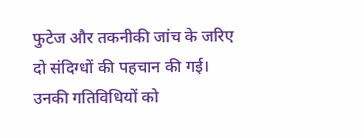फुटेज और तकनीकी जांच के जरिए दो संदिग्धों की पहचान की गई। उनकी गतिविधियों को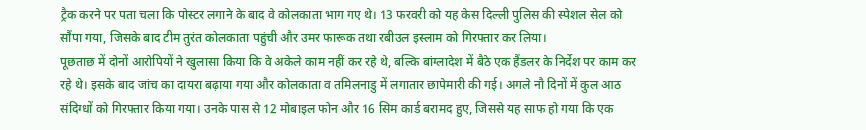ट्रैक करने पर पता चला कि पोस्टर लगाने के बाद वे कोलकाता भाग गए थे। 13 फरवरी को यह केस दिल्ली पुलिस की स्पेशल सेल को सौंपा गया, जिसके बाद टीम तुरंत कोलकाता पहुंची और उमर फारूक तथा रबीउल इस्लाम को गिरफ्तार कर लिया।
पूछताछ में दोनों आरोपियों ने खुलासा किया कि वे अकेले काम नहीं कर रहे थे, बल्कि बांग्लादेश में बैठे एक हैंडलर के निर्देश पर काम कर रहे थे। इसके बाद जांच का दायरा बढ़ाया गया और कोलकाता व तमिलनाडु में लगातार छापेमारी की गई। अगले नौ दिनों में कुल आठ संदिग्धों को गिरफ्तार किया गया। उनके पास से 12 मोबाइल फोन और 16 सिम कार्ड बरामद हुए, जिससे यह साफ हो गया कि एक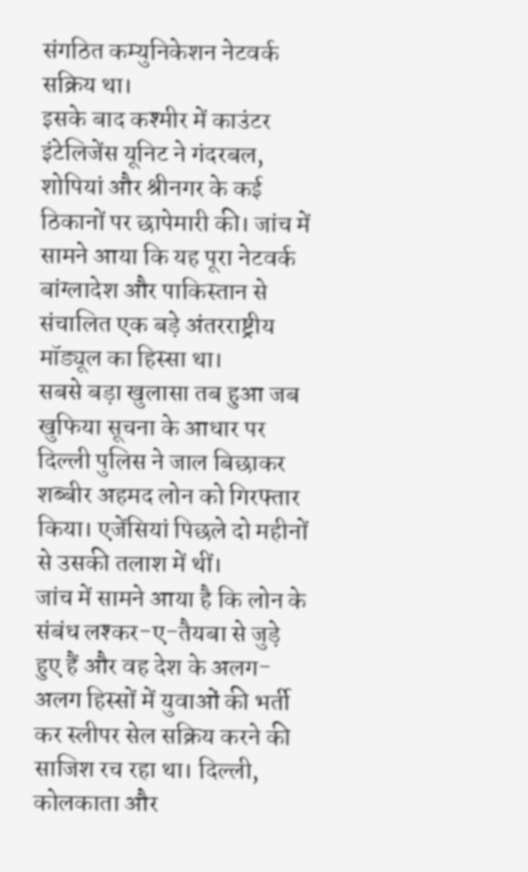संगठित कम्युनिकेशन नेटवर्क सक्रिय था।
इसके बाद कश्मीर में काउंटर इंटेलिजेंस यूनिट ने गंदरबल, शोपियां और श्रीनगर के कई ठिकानों पर छापेमारी की। जांच में सामने आया कि यह पूरा नेटवर्क बांग्लादेश और पाकिस्तान से संचालित एक बड़े अंतरराष्ट्रीय मॉड्यूल का हिस्सा था।
सबसे बड़ा खुलासा तब हुआ जब खुफिया सूचना के आधार पर दिल्ली पुलिस ने जाल बिछाकर शब्बीर अहमद लोन को गिरफ्तार किया। एजेंसियां पिछले दो महीनों से उसकी तलाश में थीं।
जांच में सामने आया है कि लोन के संबंध लश्कर-ए-तैयबा से जुड़े हुए हैं और वह देश के अलग-अलग हिस्सों में युवाओं की भर्ती कर स्लीपर सेल सक्रिय करने की साजिश रच रहा था। दिल्ली, कोलकाता और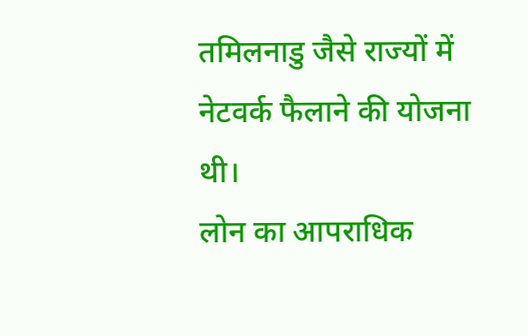तमिलनाडु जैसे राज्यों में नेटवर्क फैलाने की योजना थी।
लोन का आपराधिक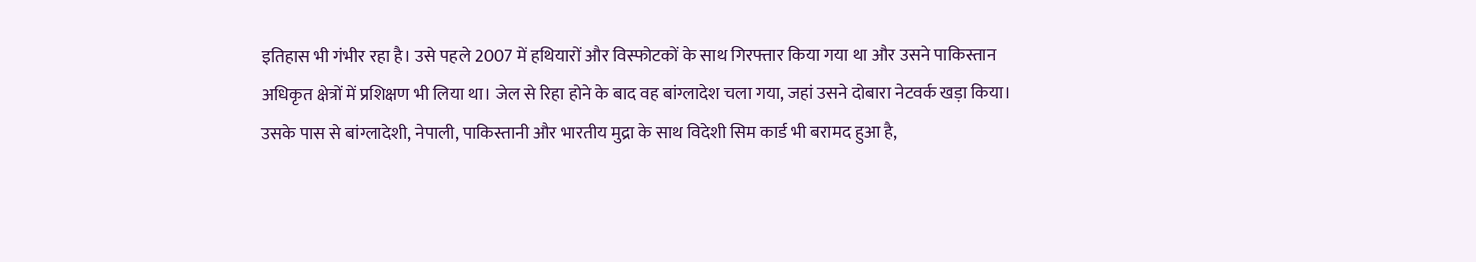इतिहास भी गंभीर रहा है। उसे पहले 2007 में हथियारों और विस्फोटकों के साथ गिरफ्तार किया गया था और उसने पाकिस्तान अधिकृत क्षेत्रों में प्रशिक्षण भी लिया था। जेल से रिहा होने के बाद वह बांग्लादेश चला गया, जहां उसने दोबारा नेटवर्क खड़ा किया।
उसके पास से बांग्लादेशी, नेपाली, पाकिस्तानी और भारतीय मुद्रा के साथ विदेशी सिम कार्ड भी बरामद हुआ है,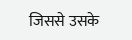जिससे उसके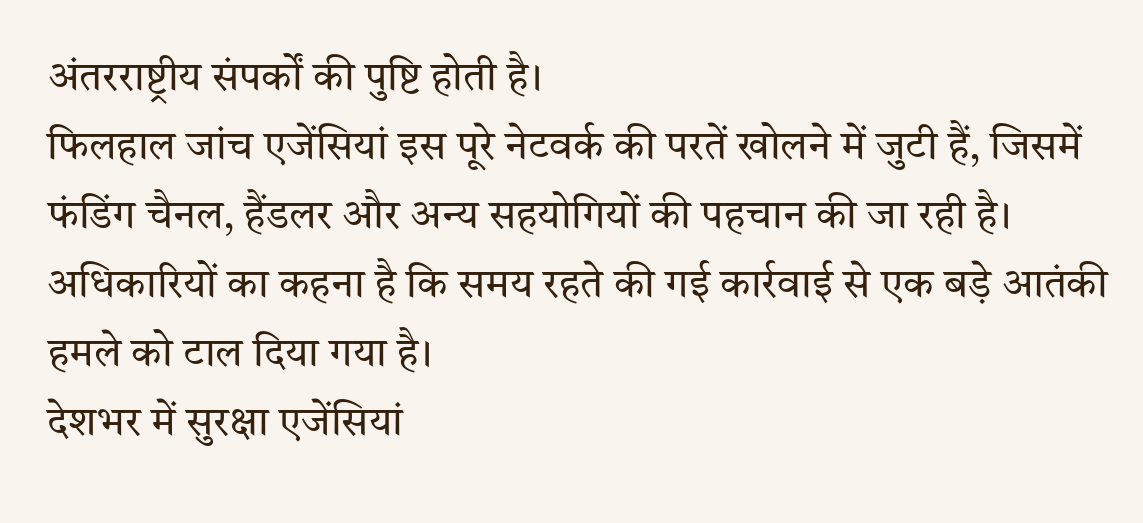अंतरराष्ट्रीय संपर्कों की पुष्टि होती है।
फिलहाल जांच एजेंसियां इस पूरे नेटवर्क की परतें खोलने में जुटी हैं, जिसमें फंडिंग चैनल, हैंडलर और अन्य सहयोगियों की पहचान की जा रही है। अधिकारियों का कहना है कि समय रहते की गई कार्रवाई से एक बड़े आतंकी हमले को टाल दिया गया है।
देशभर में सुरक्षा एजेंसियां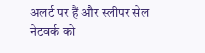अलर्ट पर हैं और स्लीपर सेल नेटवर्क को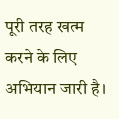पूरी तरह खत्म करने के लिए अभियान जारी है।